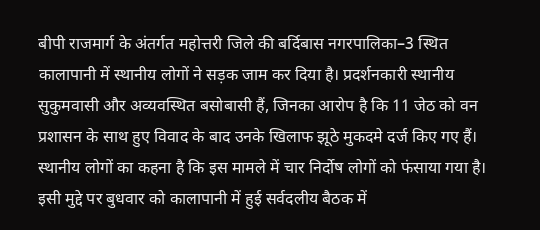बीपी राजमार्ग के अंतर्गत महोत्तरी जिले की बर्दिबास नगरपालिका–3 स्थित कालापानी में स्थानीय लोगों ने सड़क जाम कर दिया है। प्रदर्शनकारी स्थानीय सुकुमवासी और अव्यवस्थित बसोबासी हैं, जिनका आरोप है कि 11 जेठ को वन प्रशासन के साथ हुए विवाद के बाद उनके खिलाफ झूठे मुकदमे दर्ज किए गए हैं।
स्थानीय लोगों का कहना है कि इस मामले में चार निर्दोष लोगों को फंसाया गया है। इसी मुद्दे पर बुधवार को कालापानी में हुई सर्वदलीय बैठक में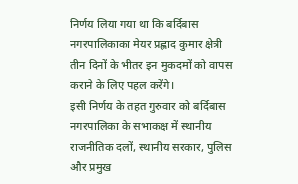निर्णय लिया गया था कि बर्दिबास नगरपालिकाका मेयर प्रह्लाद कुमार क्षेत्री तीन दिनों के भीतर इन मुकदमों को वापस कराने के लिए पहल करेंगे।
इसी निर्णय के तहत गुरुवार को बर्दिबास नगरपालिका के सभाकक्ष में स्थानीय राजनीतिक दलों, स्थानीय सरकार, पुलिस और प्रमुख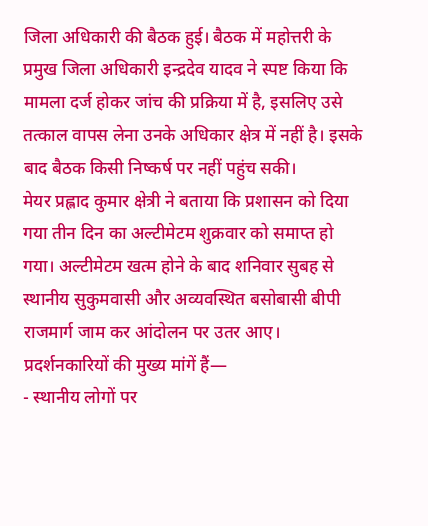जिला अधिकारी की बैठक हुई। बैठक में महोत्तरी के प्रमुख जिला अधिकारी इन्द्रदेव यादव ने स्पष्ट किया कि मामला दर्ज होकर जांच की प्रक्रिया में है, इसलिए उसे तत्काल वापस लेना उनके अधिकार क्षेत्र में नहीं है। इसके बाद बैठक किसी निष्कर्ष पर नहीं पहुंच सकी।
मेयर प्रह्लाद कुमार क्षेत्री ने बताया कि प्रशासन को दिया गया तीन दिन का अल्टीमेटम शुक्रवार को समाप्त हो गया। अल्टीमेटम खत्म होने के बाद शनिवार सुबह से स्थानीय सुकुमवासी और अव्यवस्थित बसोबासी बीपी राजमार्ग जाम कर आंदोलन पर उतर आए।
प्रदर्शनकारियों की मुख्य मांगें हैं—
- स्थानीय लोगों पर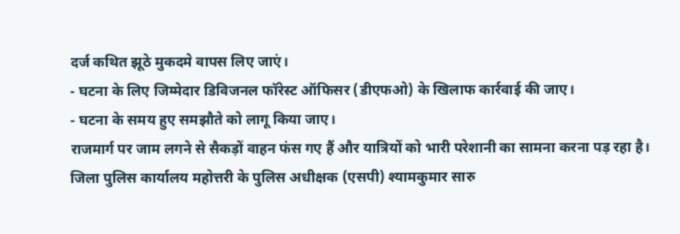दर्ज कथित झूठे मुकदमे वापस लिए जाएं।
- घटना के लिए जिम्मेदार डिविजनल फॉरेस्ट ऑफिसर (डीएफओ) के खिलाफ कार्रवाई की जाए।
- घटना के समय हुए समझौते को लागू किया जाए।
राजमार्ग पर जाम लगने से सैकड़ों वाहन फंस गए हैं और यात्रियों को भारी परेशानी का सामना करना पड़ रहा है।
जिला पुलिस कार्यालय महोत्तरी के पुलिस अधीक्षक (एसपी) श्यामकुमार सारु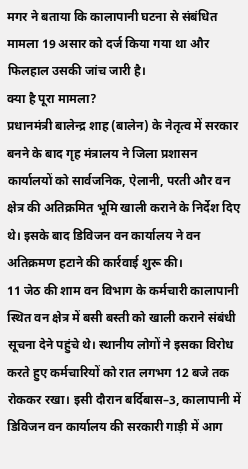मगर ने बताया कि कालापानी घटना से संबंधित मामला 19 असार को दर्ज किया गया था और फिलहाल उसकी जांच जारी है।
क्या है पूरा मामला?
प्रधानमंत्री बालेन्द्र शाह (बालेन) के नेतृत्व में सरकार बनने के बाद गृह मंत्रालय ने जिला प्रशासन कार्यालयों को सार्वजनिक, ऐलानी, परती और वन क्षेत्र की अतिक्रमित भूमि खाली कराने के निर्देश दिए थे। इसके बाद डिविजन वन कार्यालय ने वन अतिक्रमण हटाने की कार्रवाई शुरू की।
11 जेठ की शाम वन विभाग के कर्मचारी कालापानी स्थित वन क्षेत्र में बसी बस्ती को खाली कराने संबंधी सूचना देने पहुंचे थे। स्थानीय लोगों ने इसका विरोध करते हुए कर्मचारियों को रात लगभग 12 बजे तक रोककर रखा। इसी दौरान बर्दिबास–3, कालापानी में डिविजन वन कार्यालय की सरकारी गाड़ी में आग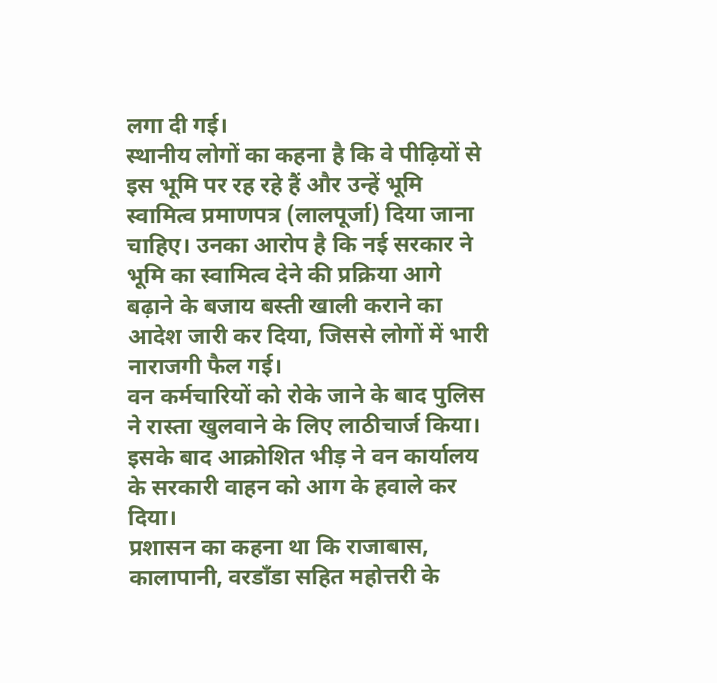लगा दी गई।
स्थानीय लोगों का कहना है कि वे पीढ़ियों से इस भूमि पर रह रहे हैं और उन्हें भूमि स्वामित्व प्रमाणपत्र (लालपूर्जा) दिया जाना चाहिए। उनका आरोप है कि नई सरकार ने भूमि का स्वामित्व देने की प्रक्रिया आगे बढ़ाने के बजाय बस्ती खाली कराने का आदेश जारी कर दिया, जिससे लोगों में भारी नाराजगी फैल गई।
वन कर्मचारियों को रोके जाने के बाद पुलिस ने रास्ता खुलवाने के लिए लाठीचार्ज किया। इसके बाद आक्रोशित भीड़ ने वन कार्यालय के सरकारी वाहन को आग के हवाले कर दिया।
प्रशासन का कहना था कि राजाबास, कालापानी, वरडाँडा सहित महोत्तरी के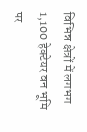विभिन्न क्षेत्रों में लगभग 1,100 हेक्टेयर वन भूमि पर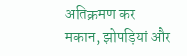अतिक्रमण कर मकान, झोपड़ियां और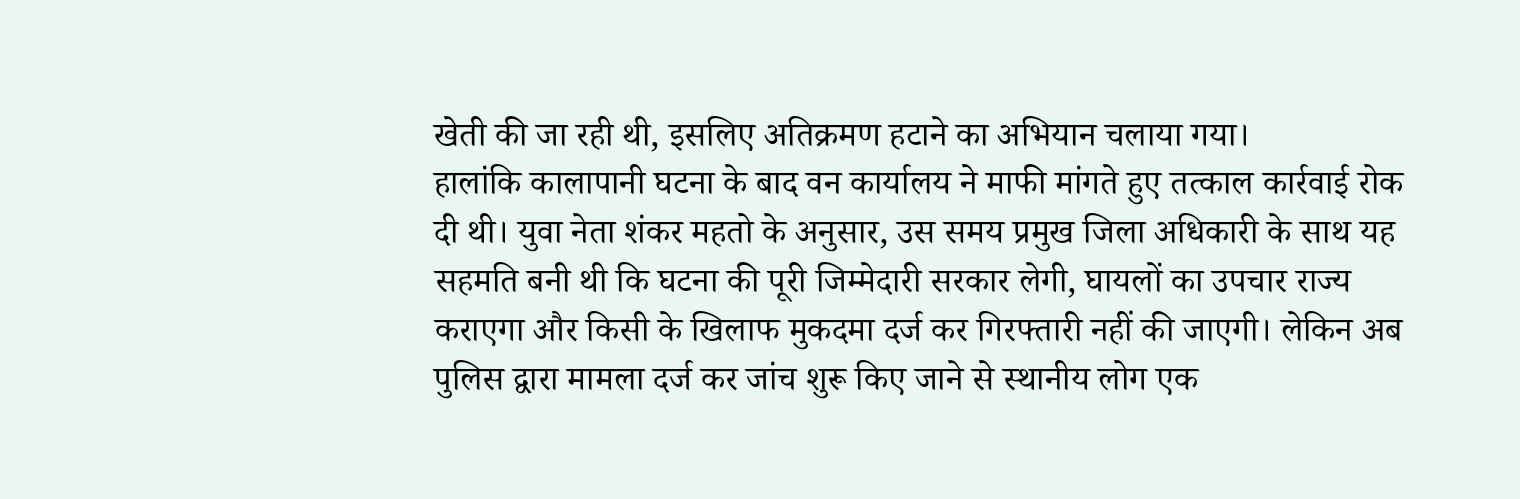खेती की जा रही थी, इसलिए अतिक्रमण हटाने का अभियान चलाया गया।
हालांकि कालापानी घटना के बाद वन कार्यालय ने माफी मांगते हुए तत्काल कार्रवाई रोक दी थी। युवा नेता शंकर महतो के अनुसार, उस समय प्रमुख जिला अधिकारी के साथ यह सहमति बनी थी कि घटना की पूरी जिम्मेदारी सरकार लेगी, घायलों का उपचार राज्य कराएगा और किसी के खिलाफ मुकदमा दर्ज कर गिरफ्तारी नहीं की जाएगी। लेकिन अब पुलिस द्वारा मामला दर्ज कर जांच शुरू किए जाने से स्थानीय लोग एक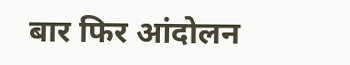बार फिर आंदोलन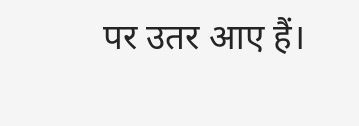पर उतर आए हैं।